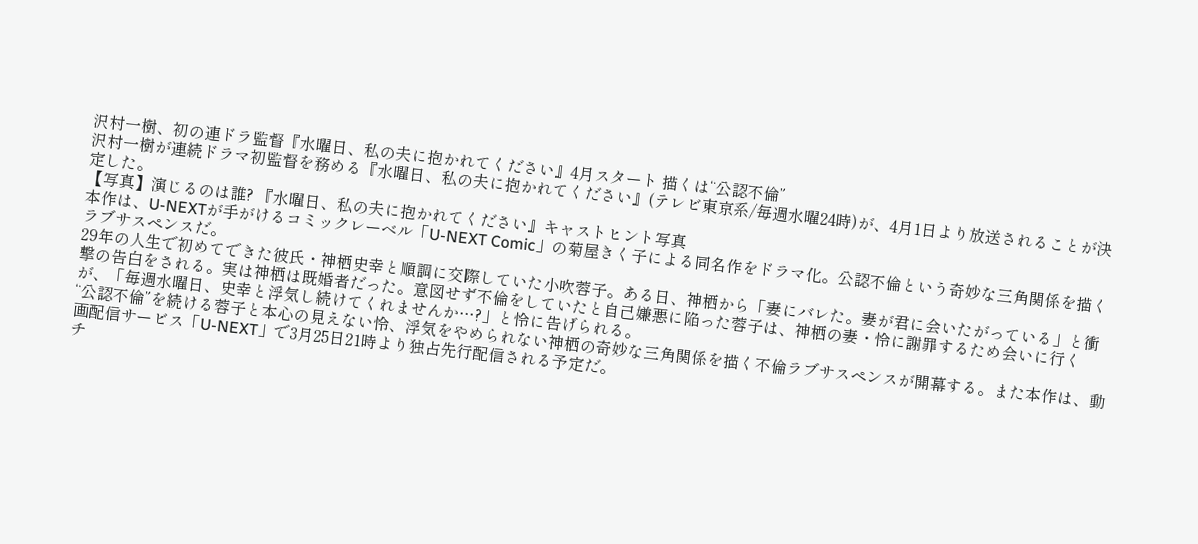沢村一樹、初の連ドラ監督『水曜日、私の夫に抱かれてください』4月スタート 描くは“公認不倫”
沢村一樹が連続ドラマ初監督を務める『水曜日、私の夫に抱かれてください』(テレビ東京系/毎週水曜24時)が、4月1日より放送されることが決定した。
【写真】演じるのは誰? 『水曜日、私の夫に抱かれてください』キャストヒント写真
本作は、U‐NEXTが手がけるコミックレーベル「U‐NEXT Comic」の菊屋きく子による同名作をドラマ化。公認不倫という奇妙な三角関係を描くラブサスペンスだ。
29年の人生で初めてできた彼氏・神栖史幸と順調に交際していた小吹蓉子。ある日、神栖から「妻にバレた。妻が君に会いたがっている」と衝撃の告白をされる。実は神栖は既婚者だった。意図せず不倫をしていたと自己嫌悪に陥った蓉子は、神栖の妻・怜に謝罪するため会いに行くが、「毎週水曜日、史幸と浮気し続けてくれませんか…?」と怜に告げられる。
“公認不倫”を続ける蓉子と本心の見えない怜、浮気をやめられない神栖の奇妙な三角関係を描く不倫ラブサスペンスが開幕する。また本作は、動画配信サービス「U‐NEXT」で3月25日21時より独占先行配信される予定だ。
チ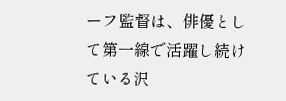ーフ監督は、俳優として第一線で活躍し続けている沢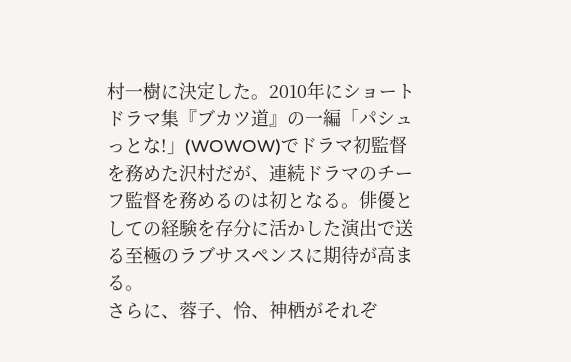村一樹に決定した。2010年にショートドラマ集『ブカツ道』の一編「パシュっとな!」(WOWOW)でドラマ初監督を務めた沢村だが、連続ドラマのチーフ監督を務めるのは初となる。俳優としての経験を存分に活かした演出で送る至極のラブサスペンスに期待が高まる。
さらに、蓉子、怜、神栖がそれぞ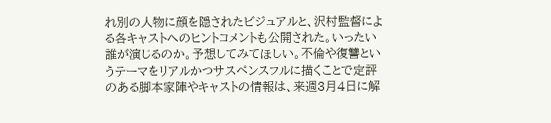れ別の人物に顔を隠されたビジュアルと、沢村監督による各キャストへのヒントコメントも公開された。いったい誰が演じるのか。予想してみてほしい。不倫や復讐というテーマをリアルかつサスペンスフルに描くことで定評のある脚本家陣やキャストの情報は、来週3月4日に解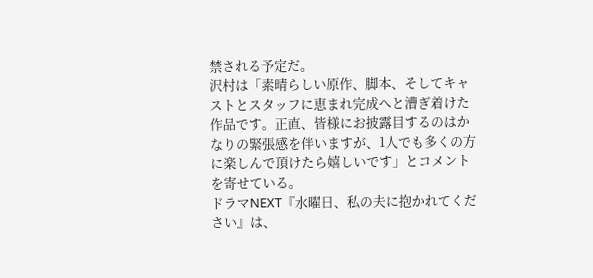禁される予定だ。
沢村は「素晴らしい原作、脚本、そしてキャストとスタッフに恵まれ完成へと漕ぎ着けた作品です。正直、皆様にお披露目するのはかなりの緊張感を伴いますが、1人でも多くの方に楽しんで頂けたら嬉しいです」とコメントを寄せている。
ドラマNEXT『水曜日、私の夫に抱かれてください』は、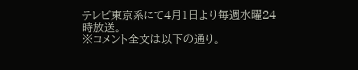テレビ東京系にて4月1日より毎週水曜24時放送。
※コメント全文は以下の通り。